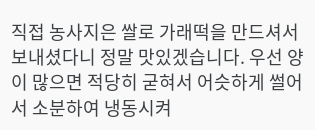직접 농사지은 쌀로 가래떡을 만드셔서 보내셨다니 정말 맛있겠습니다. 우선 양이 많으면 적당히 굳혀서 어슷하게 썰어서 소분하여 냉동시켜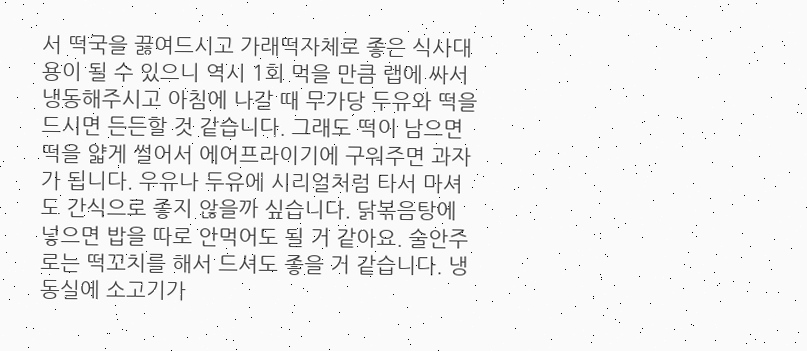서 떡국을 끓여드시고 가래떡자체로 좋은 식사대용이 될 수 있으니 역시 1회 먹을 만큼 랩에 싸서
냉동해주시고 아침에 나갈 때 무가당 두유와 떡을 드시면 든든할 것 같습니다. 그래도 떡이 남으면 떡을 얇게 썰어서 에어프라이기에 구워주면 과자가 됩니다. 우유나 두유에 시리얼처럼 타서 마셔도 간식으로 좋지 않을까 싶습니다. 닭볶음탕에 넣으면 밥을 따로 안먹어도 될 거 같아요. 술안주로는 떡꼬치를 해서 드셔도 좋을 거 같습니다. 냉동실에 소고기가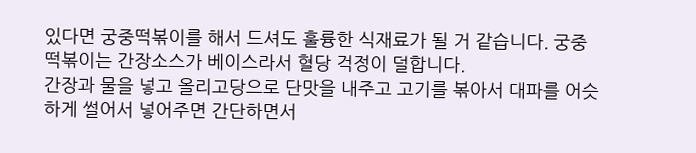있다면 궁중떡볶이를 해서 드셔도 훌륭한 식재료가 될 거 같습니다. 궁중떡볶이는 간장소스가 베이스라서 혈당 걱정이 덜합니다.
간장과 물을 넣고 올리고당으로 단맛을 내주고 고기를 볶아서 대파를 어슷하게 썰어서 넣어주면 간단하면서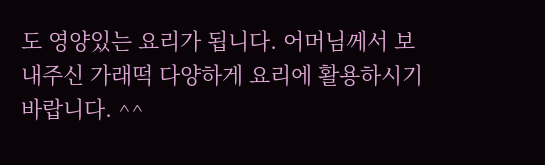도 영양있는 요리가 됩니다. 어머님께서 보내주신 가래떡 다양하게 요리에 활용하시기 바랍니다. ^^